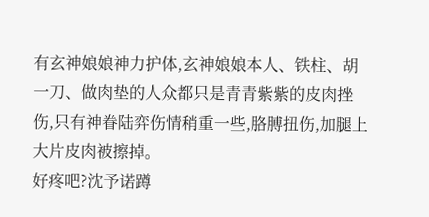有玄神娘娘神力护体,玄神娘娘本人、铁柱、胡一刀、做肉垫的人众都只是青青紫紫的皮肉挫伤,只有神眷陆弈伤情稍重一些,胳膊扭伤,加腿上大片皮肉被擦掉。
好疼吧?沈予诺蹲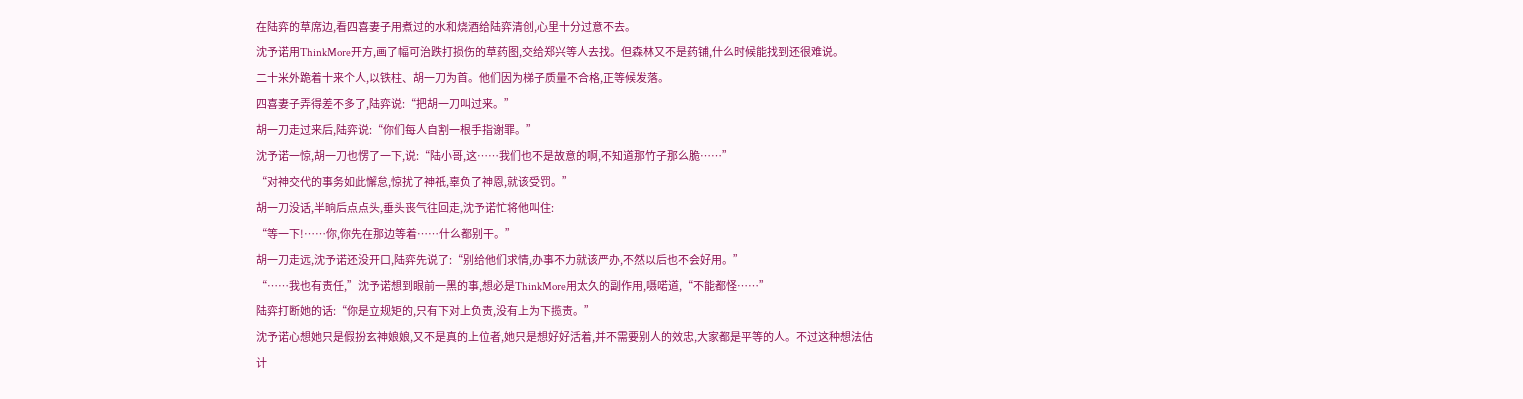在陆弈的草席边,看四喜妻子用煮过的水和烧酒给陆弈清创,心里十分过意不去。
沈予诺用ThinkMore开方,画了幅可治跌打损伤的草药图,交给郑兴等人去找。但森林又不是药铺,什么时候能找到还很难说。
二十米外跪着十来个人,以铁柱、胡一刀为首。他们因为梯子质量不合格,正等候发落。
四喜妻子弄得差不多了,陆弈说:“把胡一刀叫过来。”
胡一刀走过来后,陆弈说:“你们每人自割一根手指谢罪。”
沈予诺一惊,胡一刀也愣了一下,说:“陆小哥,这……我们也不是故意的啊,不知道那竹子那么脆……”
“对神交代的事务如此懈怠,惊扰了神祇,辜负了神恩,就该受罚。”
胡一刀没话,半晌后点点头,垂头丧气往回走,沈予诺忙将他叫住:
“等一下!……你,你先在那边等着……什么都别干。”
胡一刀走远,沈予诺还没开口,陆弈先说了:“别给他们求情,办事不力就该严办,不然以后也不会好用。”
“……我也有责任,”沈予诺想到眼前一黑的事,想必是ThinkMore用太久的副作用,嗫喏道,“不能都怪……”
陆弈打断她的话:“你是立规矩的,只有下对上负责,没有上为下揽责。”
沈予诺心想她只是假扮玄神娘娘,又不是真的上位者,她只是想好好活着,并不需要别人的效忠,大家都是平等的人。不过这种想法估计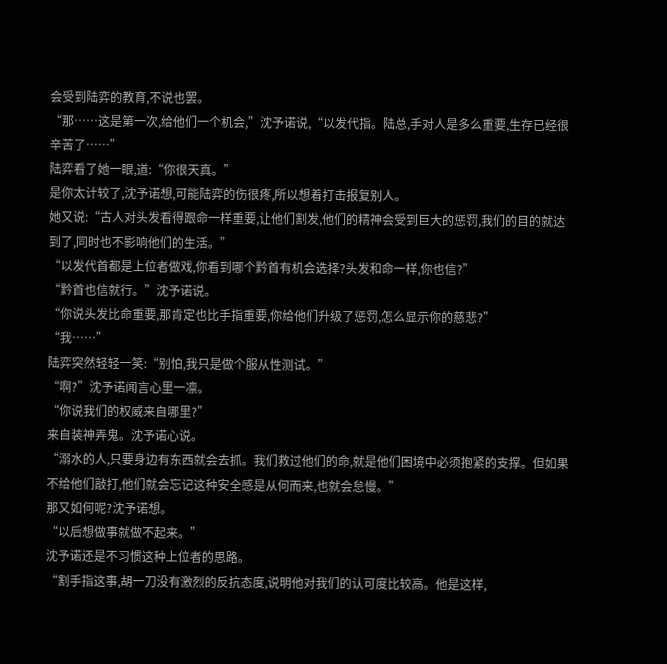会受到陆弈的教育,不说也罢。
“那……这是第一次,给他们一个机会,”沈予诺说,“以发代指。陆总,手对人是多么重要,生存已经很辛苦了……”
陆弈看了她一眼,道:“你很天真。”
是你太计较了,沈予诺想,可能陆弈的伤很疼,所以想着打击报复别人。
她又说:“古人对头发看得跟命一样重要,让他们割发,他们的精神会受到巨大的惩罚,我们的目的就达到了,同时也不影响他们的生活。”
“以发代首都是上位者做戏,你看到哪个黔首有机会选择?头发和命一样,你也信?”
“黔首也信就行。”沈予诺说。
“你说头发比命重要,那肯定也比手指重要,你给他们升级了惩罚,怎么显示你的慈悲?”
“我……”
陆弈突然轻轻一笑:“别怕,我只是做个服从性测试。”
“啊?”沈予诺闻言心里一凛。
“你说我们的权威来自哪里?”
来自装神弄鬼。沈予诺心说。
“溺水的人,只要身边有东西就会去抓。我们救过他们的命,就是他们困境中必须抱紧的支撑。但如果不给他们敲打,他们就会忘记这种安全感是从何而来,也就会怠慢。”
那又如何呢?沈予诺想。
“以后想做事就做不起来。”
沈予诺还是不习惯这种上位者的思路。
“割手指这事,胡一刀没有激烈的反抗态度,说明他对我们的认可度比较高。他是这样,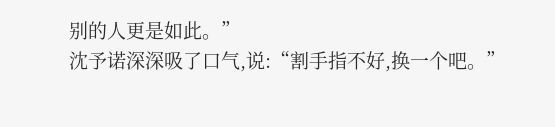别的人更是如此。”
沈予诺深深吸了口气,说:“割手指不好,换一个吧。”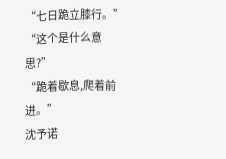“七日跪立膝行。”
“这个是什么意思?”
“跪着歇息,爬着前进。”
沈予诺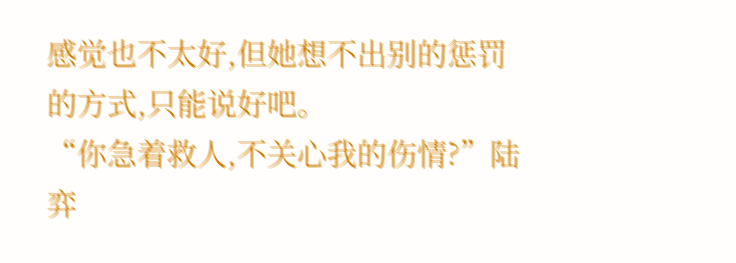感觉也不太好,但她想不出别的惩罚的方式,只能说好吧。
“你急着救人,不关心我的伤情?”陆弈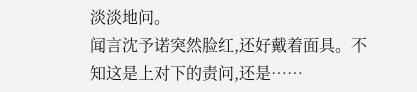淡淡地问。
闻言沈予诺突然脸红,还好戴着面具。不知这是上对下的责问,还是……